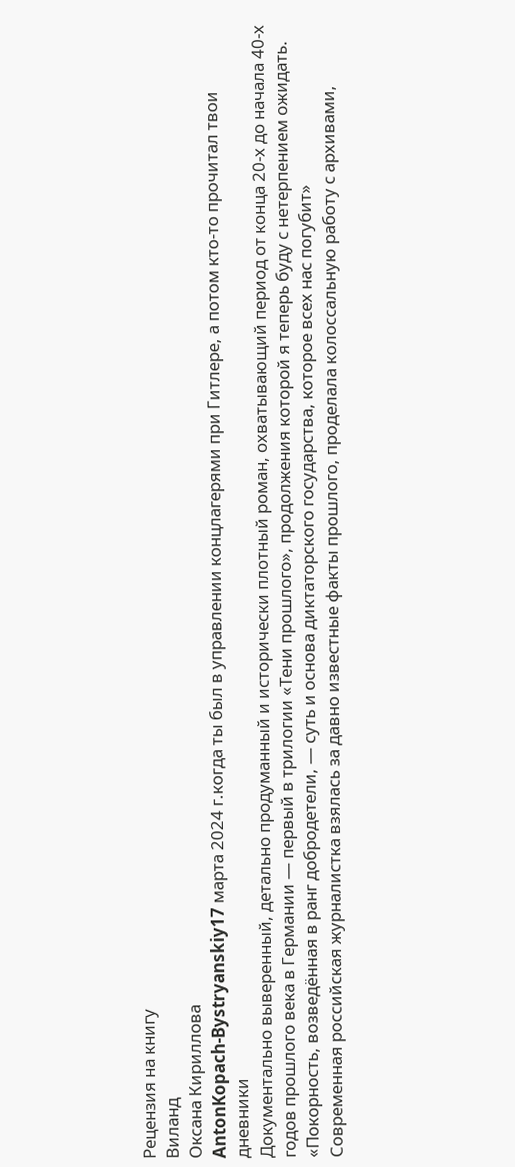Рецензия на книгу
Виланд
Оксана Кириллова
AntonKopach-Bystryanskiy17 марта 2024 г.когда ты был в управлении концлагерями при Гитлере, а потом кто-то прочитал твои дневники
Документально выверенный, детально продуманный и исторически плотный роман, охватывающий период от конца 20-х до начала 40-х годов прошлого века в Германии — первый в трилогии «Тени прошлого», продолжения которой я теперь буду с нетерпением ожидать.
«Покорность, возведённая в ранг добродетели, — суть и основа диктаторского государства, которое всех нас погубит»
Современная российская журналистка взялась за давно известные факты прошлого, проделала колоссальную работу с архивами,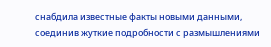снабдила известные факты новыми данными, соединив жуткие подробности с размышлениями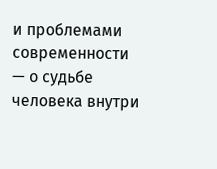и проблемами современности — о судьбе человека внутри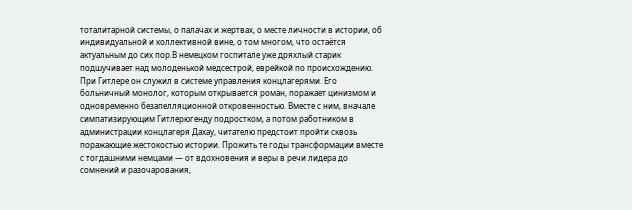тоталитарной системы, о палачах и жертвах, о месте личности в истории, об индивидуальной и коллективной вине, о том многом, что остаётся актуальным до сих пор.В немецком госпитале уже дряхлый старик подшучивает над молоденькой медсестрой, еврейкой по происхождению. При Гитлере он служил в системе управления концлагерями. Его больничный монолог, которым открывается роман, поражает цинизмом и одновременно безапелляционной откровенностью. Вместе с ним, вначале симпатизирующим Гитлерюгенду подростком, а потом работником в администрации концлагеря Дахау, читателю предстоит пройти сквозь поражающие жестокостью истории. Прожить те годы трансформации вместе с тогдашними немцами — от вдохновения и веры в речи лидера до сомнений и разочарования,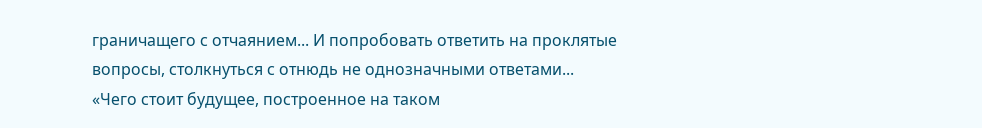граничащего с отчаянием... И попробовать ответить на проклятые вопросы, столкнуться с отнюдь не однозначными ответами...
«Чего стоит будущее, построенное на таком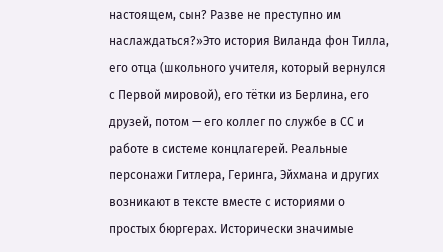настоящем, сын? Разве не преступно им наслаждаться?»Это история Виланда фон Тилла, его отца (школьного учителя, который вернулся с Первой мировой), его тётки из Берлина, его друзей, потом — его коллег по службе в СС и работе в системе концлагерей. Реальные персонажи Гитлера, Геринга, Эйхмана и других возникают в тексте вместе с историями о простых бюргерах. Исторически значимые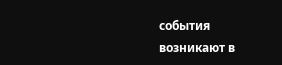события возникают в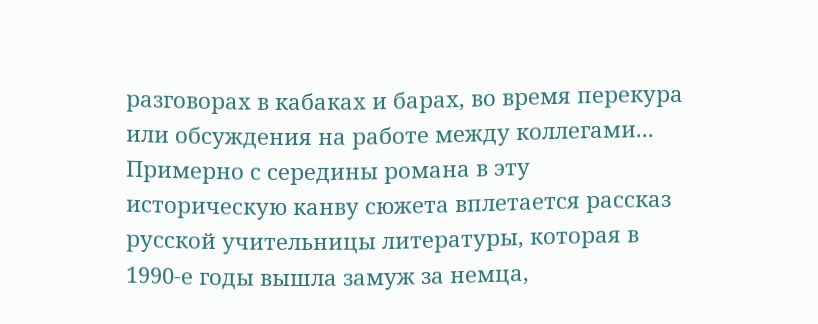разговорах в кабаках и барах, во время перекура или обсуждения на работе между коллегами...
Примерно с середины романа в эту историческую канву сюжета вплетается рассказ русской учительницы литературы, которая в 1990-е годы вышла замуж за немца,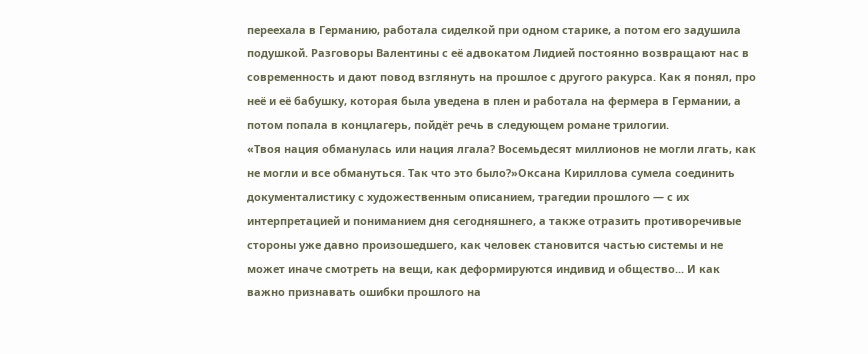переехала в Германию, работала сиделкой при одном старике, а потом его задушила подушкой. Разговоры Валентины с её адвокатом Лидией постоянно возвращают нас в современность и дают повод взглянуть на прошлое с другого ракурса. Как я понял, про неё и её бабушку, которая была уведена в плен и работала на фермера в Германии, а потом попала в концлагерь, пойдёт речь в следующем романе трилогии.
«Твоя нация обманулась или нация лгала? Восемьдесят миллионов не могли лгать, как не могли и все обмануться. Так что это было?»Оксана Кириллова сумела соединить документалистику с художественным описанием, трагедии прошлого — с их интерпретацией и пониманием дня сегодняшнего, а также отразить противоречивые стороны уже давно произошедшего, как человек становится частью системы и не может иначе смотреть на вещи, как деформируются индивид и общество... И как важно признавать ошибки прошлого на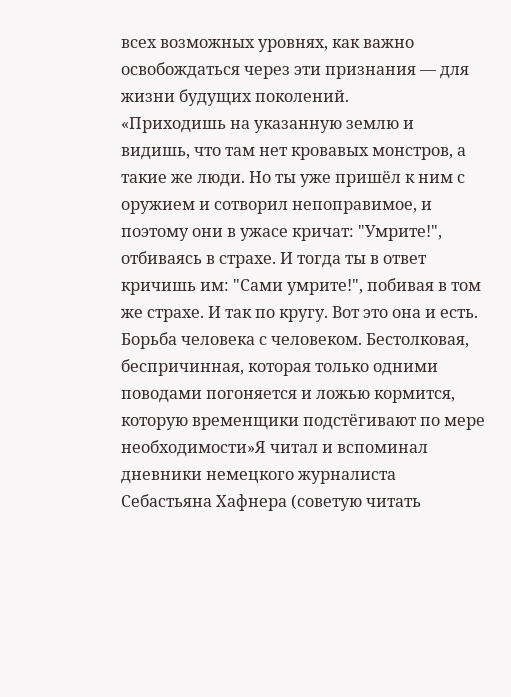всех возможных уровнях, как важно освобождаться через эти признания — для жизни будущих поколений.
«Приходишь на указанную землю и видишь, что там нет кровавых монстров, а такие же люди. Но ты уже пришёл к ним с оружием и сотворил непоправимое, и поэтому они в ужасе кричат: "Умрите!", отбиваясь в страхе. И тогда ты в ответ кричишь им: "Сами умрите!", побивая в том же страхе. И так по кругу. Вот это она и есть. Борьба человека с человеком. Бестолковая, беспричинная, которая только одними поводами погоняется и ложью кормится, которую временщики подстёгивают по мере необходимости»Я читал и вспоминал дневники немецкого журналиста Себастьяна Хафнера (советую читать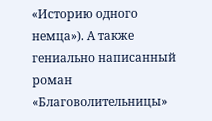«Историю одного немца»). А также гениально написанный роман «Благоволительницы»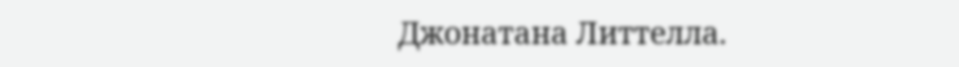Джонатана Литтелла.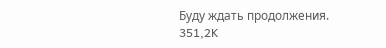Буду ждать продолжения.
351,2K